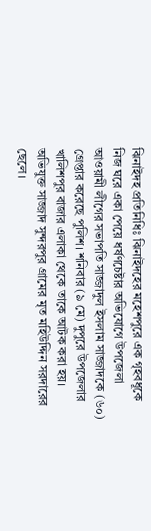ঝিনাইদহ প্রতিনিধিঃ ঝিনাইদহের মহেশপুরে এক গৃহবধূকে নিজ ঘরে একা পেয়ে ধর্ষণচেষ্টার অভিযোগে উপজেলা আওয়ামী লীগের সভাপতি সাজ্জাদুল ইসলাম সাজ্জাদকে (৬০) গ্রেপ্তার করেছে পুলিশ। শনিবার (৯ মে) দুপুরে উপজেলার খালিশপুর বাজার এলাকা থেকে তাকে আটক করা হয়। অভিযুক্ত সাজ্জাদ সুন্দরপুর গ্রামের মৃত মহিউদ্দিন সরদারের ছেলে।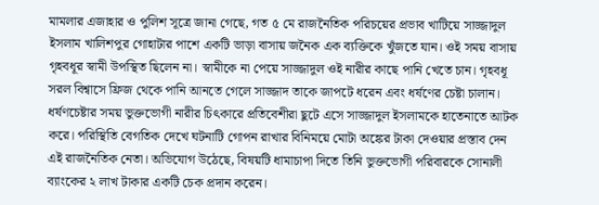মামলার এজাহার ও পুলিশ সূত্রে জানা গেছে, গত ৫ মে রাজনৈতিক পরিচয়ের প্রভাব খাটিয়ে সাজ্জাদুল ইসলাম খালিশপুর গোহাটার পাশে একটি ভাড়া বাসায় জনৈক এক ব্যক্তিকে খুঁজতে যান। ওই সময় বাসায় গৃহবধূর স্বামী উপস্থিত ছিলেন না। স্বামীকে না পেয়ে সাজ্জাদুল ওই নারীর কাছে পানি খেতে চান। গৃহবধূ সরল বিশ্বাসে ফ্রিজ থেকে পানি আনতে গেলে সাজ্জাদ তাকে জাপটে ধরেন এবং ধর্ষণের চেষ্টা চালান।
ধর্ষণচেষ্টার সময় ভুক্তভোগী নারীর চিৎকারে প্রতিবেশীরা ছুটে এসে সাজ্জাদুল ইসলামকে হাতেনাতে আটক করে। পরিস্থিতি বেগতিক দেখে ঘটনাটি গোপন রাখার বিনিময়ে মোটা অঙ্কের টাকা দেওয়ার প্রস্তাব দেন এই রাজনৈতিক নেতা। অভিযোগ উঠেছে, বিষয়টি ধামাচাপা দিতে তিনি ভুক্তভোগী পরিবারকে সোনালী ব্যাংকের ২ লাখ টাকার একটি চেক প্রদান করেন।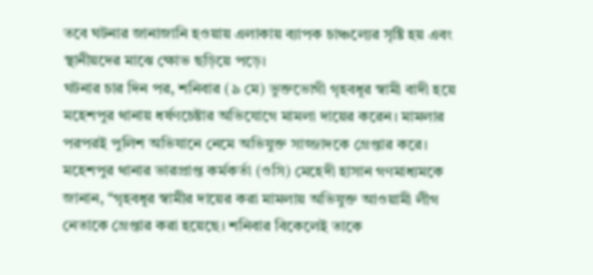তবে ঘটনার জানাজানি হওয়ায় এলাকায় ব্যাপক চাঞ্চল্যের সৃষ্টি হয় এবং স্থানীয়দের মাঝে ক্ষোভ ছড়িয়ে পড়ে।
ঘটনার চার দিন পর, শনিবার (৯ মে) ভুক্তভোগী গৃহবধূর স্বামী বাদী হয়ে মহেশপুর থানায় ধর্ষণচেষ্টার অভিযোগে মামলা দায়ের করেন। মামলার পরপরই পুলিশ অভিযানে নেমে অভিযুক্ত সাজ্জাদকে গ্রেপ্তার করে।
মহেশপুর থানার ভারপ্রাপ্ত কর্মকর্তা (ওসি) মেহেদী হাসান গণমাধ্যমকে জানান, “গৃহবধূর স্বামীর দায়ের করা মামলায় অভিযুক্ত আওয়ামী লীগ নেতাকে গ্রেপ্তার করা হয়েছে। শনিবার বিকেলেই তাকে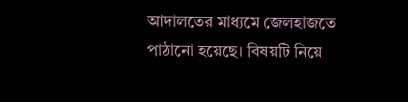আদালতের মাধ্যমে জেলহাজতে পাঠানো হয়েছে। বিষয়টি নিয়ে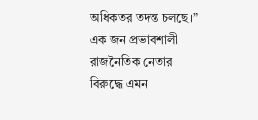অধিকতর তদন্ত চলছে।”
এক জন প্রভাবশালী রাজনৈতিক নেতার বিরুদ্ধে এমন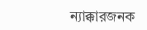ন্যাক্কারজনক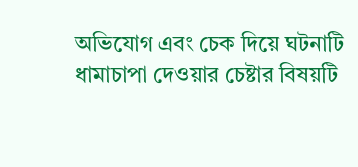অভিযোগ এবং চেক দিয়ে ঘটনাটি ধামাচাপা দেওয়ার চেষ্টার বিষয়টি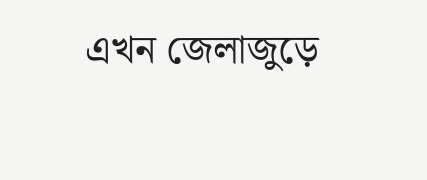এখন জেলাজুড়ে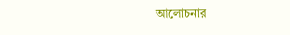আলোচনার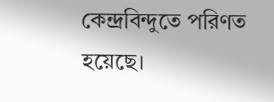কেন্দ্রবিন্দুতে পরিণত হয়েছে।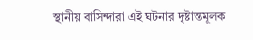স্থানীয় বাসিন্দারা এই ঘটনার দৃষ্টান্তমূলক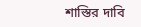শাস্তির দাবি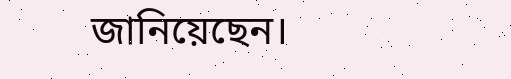জানিয়েছেন।